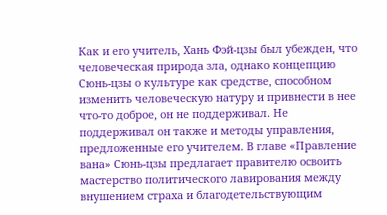Как и его учитель, Хань Фэй-цзы был убежден, что человеческая природа зла, однако концепцию Сюнь-цзы о культуре как средстве, способном изменить человеческую натуру и привнести в нее что-то доброе, он не поддерживал. Не поддерживал он также и методы управления, предложенные его учителем. В главе «Правление вана» Сюнь-цзы предлагает правителю освоить мастерство политического лавирования между внушением страха и благодетельствующим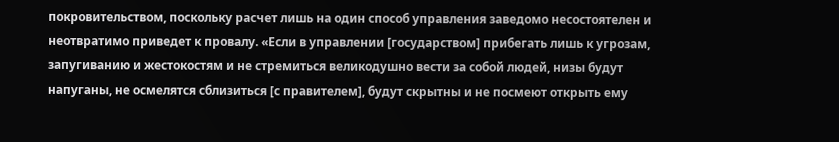покровительством, поскольку расчет лишь на один способ управления заведомо несостоятелен и неотвратимо приведет к провалу. «Если в управлении [государством] прибегать лишь к угрозам, запугиванию и жестокостям и не стремиться великодушно вести за собой людей, низы будут напуганы, не осмелятся сблизиться [с правителем], будут скрытны и не посмеют открыть ему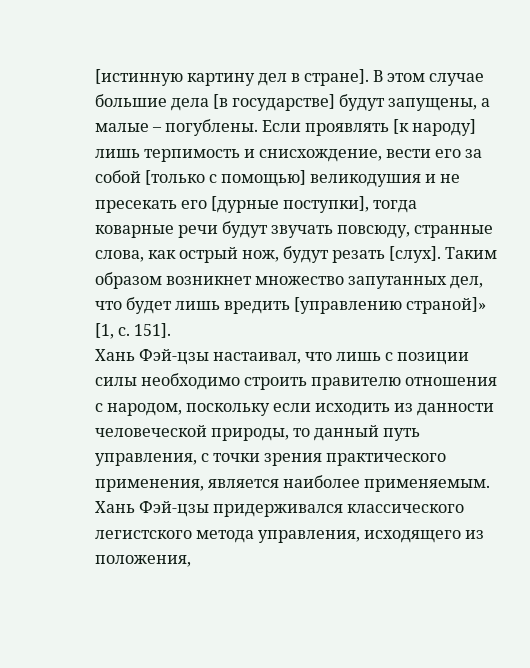[истинную картину дел в стране]. В этом случае большие дела [в государстве] будут запущены, а малые – погублены. Если проявлять [к народу] лишь терпимость и снисхождение, вести его за собой [только с помощью] великодушия и не пресекать его [дурные поступки], тогда коварные речи будут звучать повсюду, странные слова, как острый нож, будут резать [слух]. Таким образом возникнет множество запутанных дел, что будет лишь вредить [управлению страной]» [1, с. 151].
Хань Фэй-цзы настаивал, что лишь с позиции силы необходимо строить правителю отношения с народом, поскольку если исходить из данности человеческой природы, то данный путь управления, с точки зрения практического применения, является наиболее применяемым. Хань Фэй-цзы придерживался классического легистского метода управления, исходящего из положения,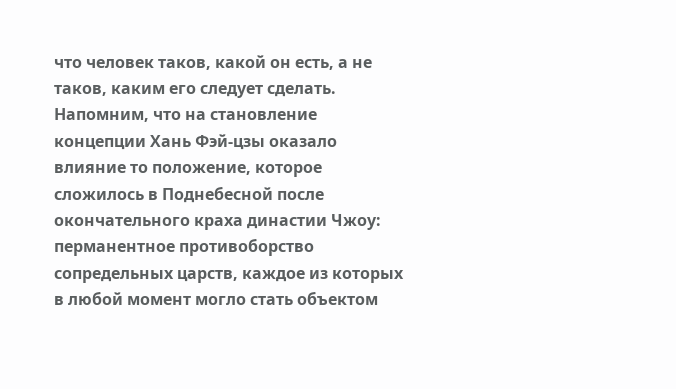что человек таков, какой он есть, а не таков, каким его следует сделать.
Напомним, что на становление концепции Хань Фэй-цзы оказало влияние то положение, которое сложилось в Поднебесной после окончательного краха династии Чжоу: перманентное противоборство сопредельных царств, каждое из которых в любой момент могло стать объектом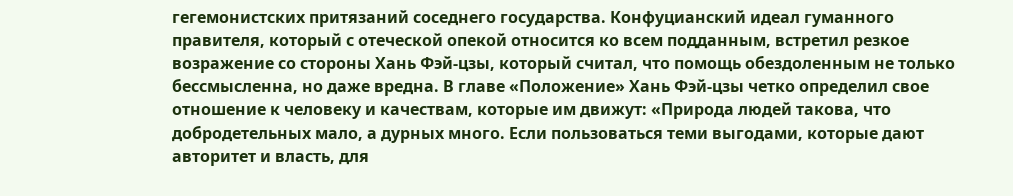гегемонистских притязаний соседнего государства. Конфуцианский идеал гуманного правителя, который с отеческой опекой относится ко всем подданным, встретил резкое возражение со стороны Хань Фэй-цзы, который считал, что помощь обездоленным не только бессмысленна, но даже вредна. В главе «Положение» Хань Фэй-цзы четко определил свое отношение к человеку и качествам, которые им движут: «Природа людей такова, что добродетельных мало, а дурных много. Если пользоваться теми выгодами, которые дают авторитет и власть, для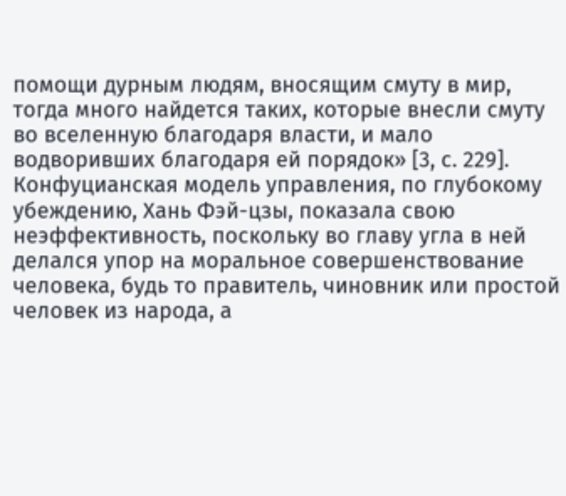помощи дурным людям, вносящим смуту в мир, тогда много найдется таких, которые внесли смуту во вселенную благодаря власти, и мало водворивших благодаря ей порядок» [3, с. 229].
Конфуцианская модель управления, по глубокому убеждению, Хань Фэй-цзы, показала свою неэффективность, поскольку во главу угла в ней делался упор на моральное совершенствование человека, будь то правитель, чиновник или простой человек из народа, а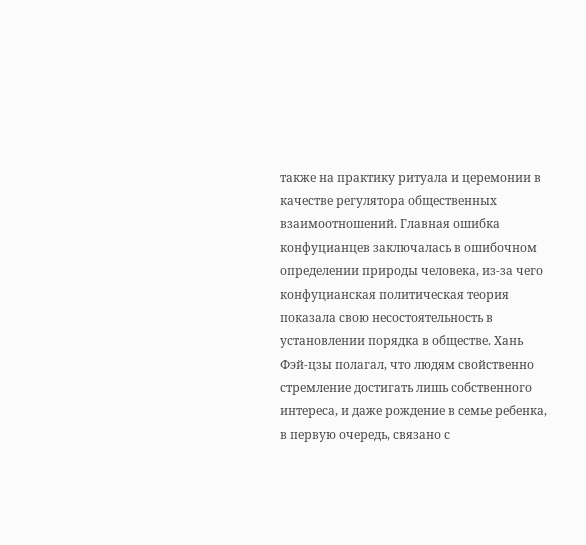также на практику ритуала и церемонии в качестве регулятора общественных взаимоотношений. Главная ошибка конфуцианцев заключалась в ошибочном определении природы человека, из-за чего конфуцианская политическая теория показала свою несостоятельность в установлении порядка в обществе. Хань Фэй-цзы полагал, что людям свойственно стремление достигать лишь собственного интереса, и даже рождение в семье ребенка, в первую очередь, связано с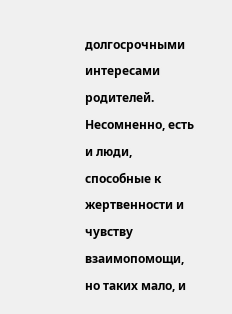долгосрочными интересами родителей. Несомненно, есть и люди, способные к жертвенности и чувству взаимопомощи, но таких мало, и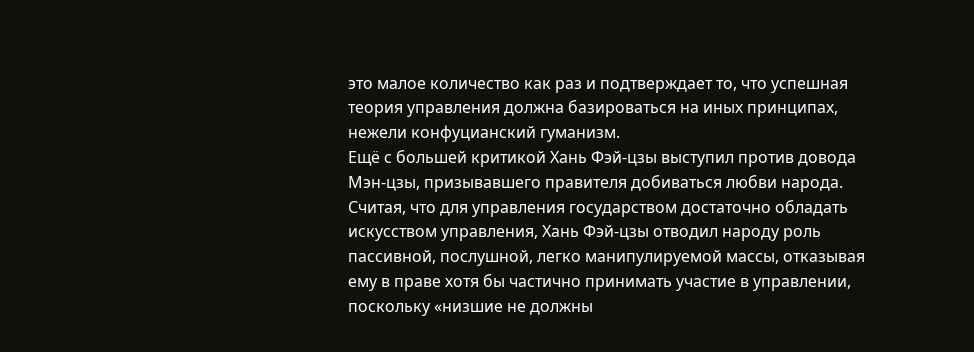это малое количество как раз и подтверждает то, что успешная теория управления должна базироваться на иных принципах, нежели конфуцианский гуманизм.
Ещё с большей критикой Хань Фэй-цзы выступил против довода Мэн-цзы, призывавшего правителя добиваться любви народа. Считая, что для управления государством достаточно обладать искусством управления, Хань Фэй-цзы отводил народу роль пассивной, послушной, легко манипулируемой массы, отказывая ему в праве хотя бы частично принимать участие в управлении, поскольку «низшие не должны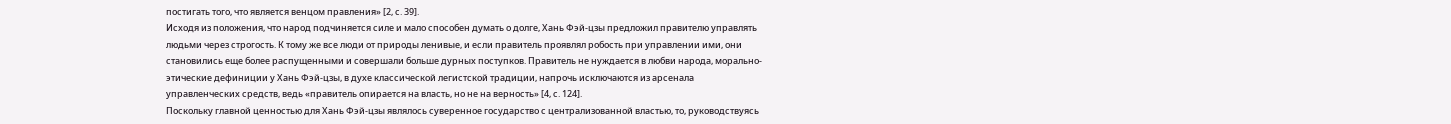постигать того, что является венцом правления» [2, с. 39].
Исходя из положения, что народ подчиняется силе и мало способен думать о долге, Хань Фэй-цзы предложил правителю управлять людьми через строгость. К тому же все люди от природы ленивые, и если правитель проявлял робость при управлении ими, они становились еще более распущенными и совершали больше дурных поступков. Правитель не нуждается в любви народа, морально-этические дефиниции у Хань Фэй-цзы, в духе классической легистской традиции, напрочь исключаются из арсенала управленческих средств, ведь «правитель опирается на власть, но не на верность» [4, с. 124].
Поскольку главной ценностью для Хань Фэй-цзы являлось суверенное государство с централизованной властью, то, руководствуясь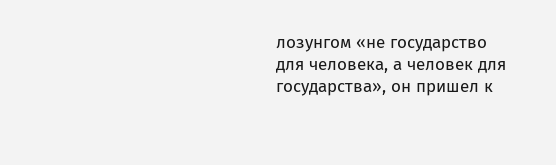лозунгом «не государство для человека, а человек для государства», он пришел к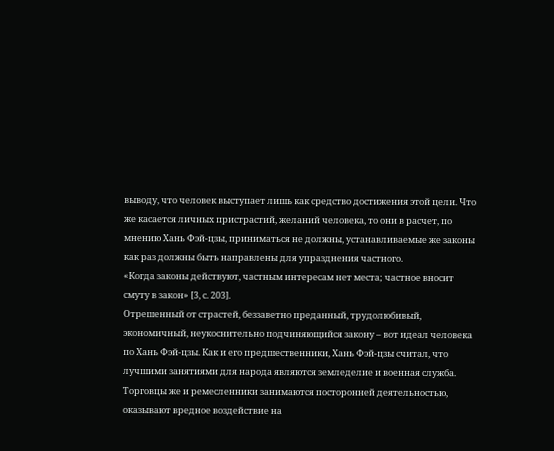выводу, что человек выступает лишь как средство достижения этой цели. Что же касается личных пристрастий, желаний человека, то они в расчет, по мнению Хань Фэй-цзы, приниматься не должны, устанавливаемые же законы как раз должны быть направлены для упразднения частного.
«Когда законы действуют, частным интересам нет места; частное вносит смуту в закон» [3, с. 203].
Отрешенный от страстей, беззаветно преданный, трудолюбивый, экономичный, неукоснительно подчиняющийся закону – вот идеал человека по Хань Фэй-цзы. Как и его предшественники, Хань Фэй-цзы считал, что лучшими занятиями для народа являются земледелие и военная служба. Торговцы же и ремесленники занимаются посторонней деятельностью, оказывают вредное воздействие на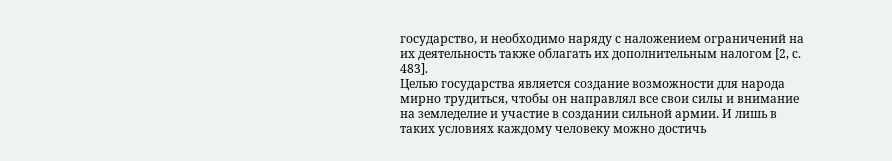государство, и необходимо наряду с наложением ограничений на их деятельность также облагать их дополнительным налогом [2, с. 483].
Целью государства является создание возможности для народа мирно трудиться, чтобы он направлял все свои силы и внимание на земледелие и участие в создании сильной армии. И лишь в таких условиях каждому человеку можно достичь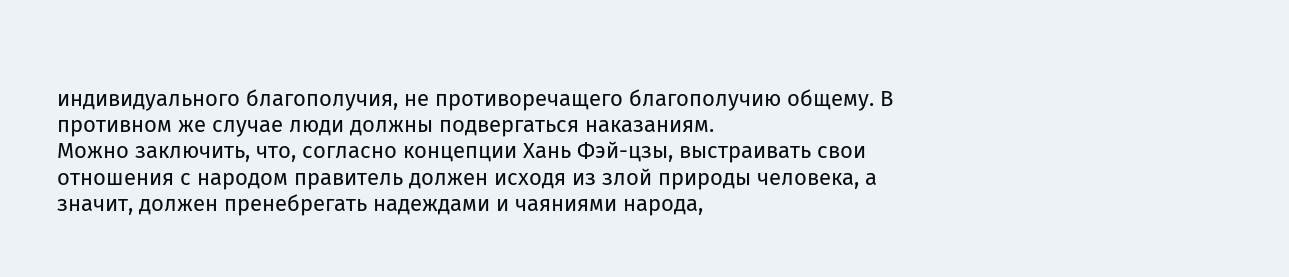индивидуального благополучия, не противоречащего благополучию общему. В противном же случае люди должны подвергаться наказаниям.
Можно заключить, что, согласно концепции Хань Фэй-цзы, выстраивать свои отношения с народом правитель должен исходя из злой природы человека, а значит, должен пренебрегать надеждами и чаяниями народа,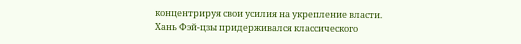концентрируя свои усилия на укрепление власти. Хань Фэй-цзы придерживался классического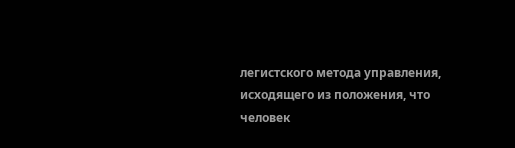легистского метода управления, исходящего из положения, что человек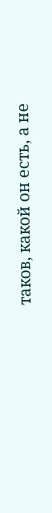таков, какой он есть, а не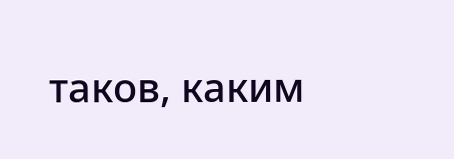таков, каким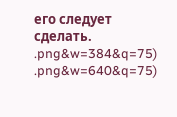его следует сделать.
.png&w=384&q=75)
.png&w=640&q=75)